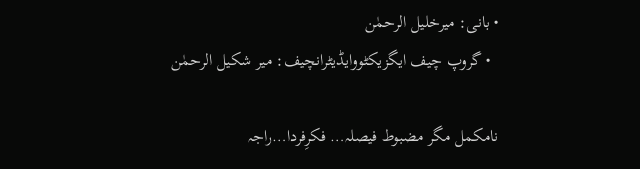• بانی: میرخلیل الرحمٰن
  • گروپ چیف ایگزیکٹووایڈیٹرانچیف: میر شکیل الرحمٰن

نامکمل مگر مضبوط فیصلہ… فکرِفردا…راجہ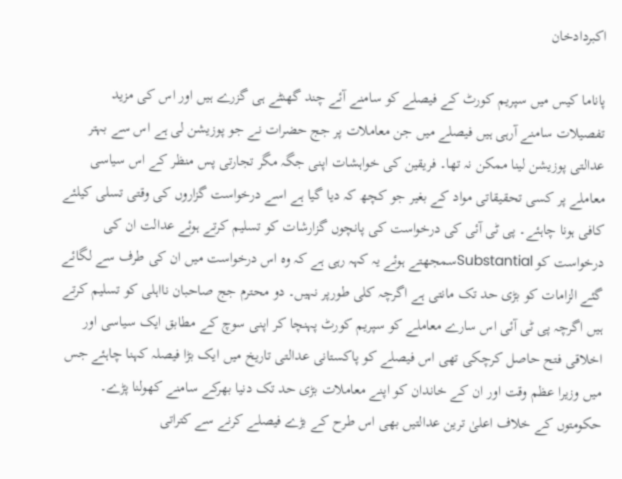اکبردادخان

پاناما کیس میں سپریم کورٹ کے فیصلے کو سامنے آئے چند گھنٹے ہی گزرے ہیں اور اس کی مزید تفصیلات سامنے آرہی ہیں فیصلے میں جن معاملات پر جج حضرات نے جو پوزیشن لی ہے اس سے بہتر عدالتی پوزیشن لینا ممکن نہ تھا۔ فریقین کی خواہشات اپنی جگہ مگر تجارتی پس منظر کے اس سیاسی معاملے پر کسی تحقیقاتی مواد کے بغیر جو کچھ کہ دیا گیا ہے اسے درخواست گزاروں کی وقتی تسلی کیلئے کافی ہونا چاہئے۔ پی ٹی آئی کی درخواست کی پانچوں گزارشات کو تسلیم کرتے ہوئے عدالت ان کی درخواست کو Substantialسمجھتے ہوئے یہ کہہ رہی ہے کہ وہ اس درخواست میں ان کی طرف سے لگائے گئے الزامات کو بڑی حد تک مانتی ہے اگرچہ کلی طورپر نہیں۔ دو محترم جج صاحبان نااہلی کو تسلیم کرتے ہیں اگرچہ پی ٹی آئی اس سارے معاملے کو سپریم کورٹ پہنچا کر اپنی سوچ کے مطابق ایک سیاسی اور اخلاقی فتح حاصل کرچکی تھی اس فیصلے کو پاکستانی عدالتی تاریخ میں ایک بڑا فیصلہ کہنا چاہئے جس میں وزیرا عظم وقت اور ان کے خاندان کو اپنے معاملات بڑی حد تک دنیا بھرکے سامنے کھولنا پڑے۔ حکومتوں کے خلاف اعلیٰ ترین عدالتیں بھی اس طرح کے بڑے فیصلے کرنے سے کتراتی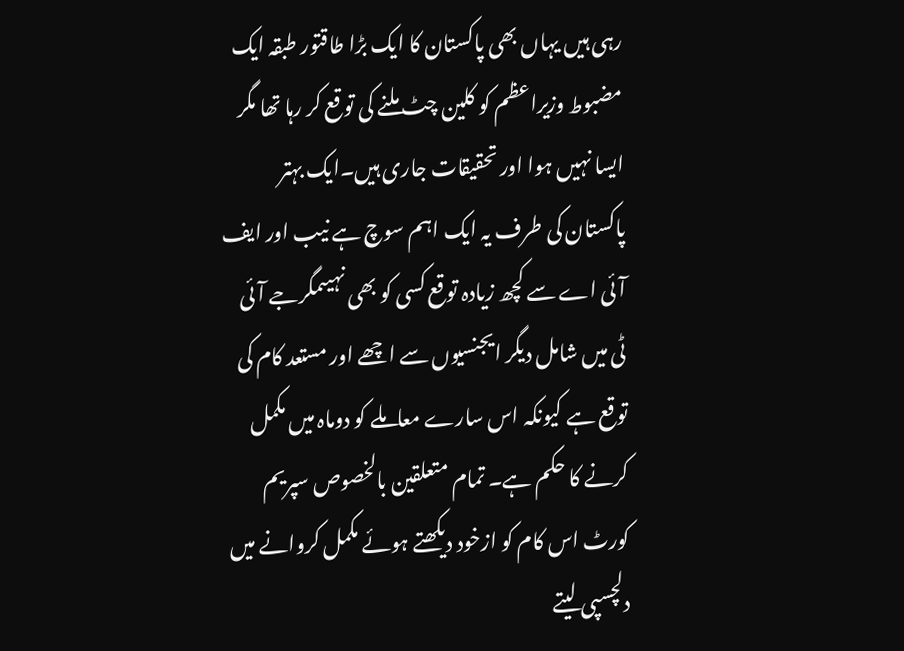رہی ہیں یہاں بھی پاکستان کا ایک بڑا طاقتور طبقہ ایک مضبوط وزیراعظم کو کلین چٹ ملنے کی توقع کر رہا تھا مگر ایسا نہیں ہوا اور تحقیقات جاری ہیں۔ایک بہتر پاکستان کی طرف یہ ایک اہم سوچ ہے نیب اور ایف آئی اے سے کچھ زیادہ توقع کسی کو بھی نہیںمگرجے آئی ٹی میں شامل دیگر ایجنسیوں سے اچھے اور مستعد کام کی توقع ہے کیونکہ اس سارے معاملے کو دوماہ میں مکمل کرنے کا حکم ہے۔ تمام متعلقین بالخصوص سپریم کورٹ اس کام کو ازخود دیکھتے ہوئے مکمل کروانے میں دلچسپی لیتے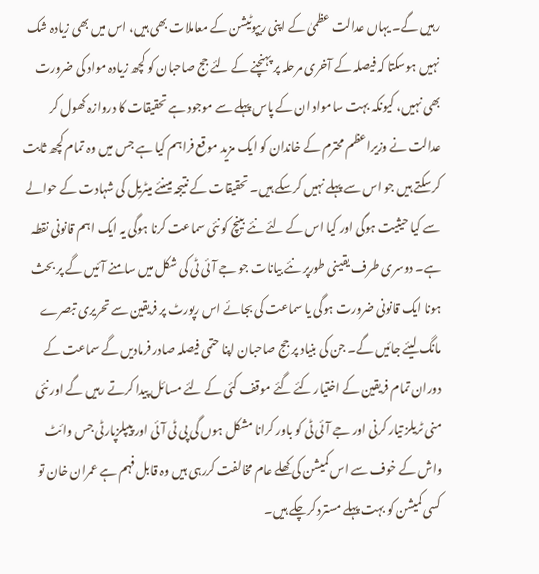رہیں گے۔ یہاں عدالت عظمیٰ کے اپنی ریپوٹیشن کے معاملات بھی ہیں، اس میں بھی زیادہ شک نہیں ہوسکتا کہ فیصلہ کے آخری مرحلہ پر پہنچنے کے لئے جج صاحبان کو کچھ زیادہ مواد کی ضرورت بھی نہیں، کیونکہ بہت سامواد ان کے پاس پہلے سے موجود ہے تحقیقات کا دروازہ کھول کر عدالت نے وزیراعظم محترم کے خاندان کو ایک مزید موقع فراہم کیا ہے جس میں وہ تمام کچھ ثابت کرسکتے ہیں جو اس سے پہلے نہیں کرسکے ہیں۔ تحقیقات کے نتیجہ میںنئے میٹریل کی شہادت کے حوالے سے کیا حیثیت ہوگی اور کیا اس کے لئے نئے بینچ کو نئی سماعت کرنا ہوگی یہ ایک اہم قانونی نقطہ ہے۔ دوسری طرف یقینی طورپر نئے بیانات جو جے آئی ٹی کی شکل میں سامنے آئیں گے پر بحث ہونا ایک قانونی ضرورت ہوگی یا سماعت کی بجائے اس رپورٹ پر فریقین سے تحریری تبصرے مانگ لیئے جائیں گے۔ جن کی بنیاد پر جج صاحبان اپنا حتمی فیصلہ صادر فرمادیں گے سماعت کے دوران تمام فریقین کے اختیار کئے گئے موقف کئی کے لئے مسائل پیدا کرتے رہیں گے اور نئی منی ٹریلز تیار کرنی اور جے آئی ٹی کو باور کرانا مشکل ہوں گی پی ٹی آئی اور پیپلزپارٹی جس وائٹ واش کے خوف سے اس کمیشن کی کھلے عام مخالفت کررہی ہیں وہ قابل فہم ہے عمران خان تو کسی کمیشن کو بہت پہلے مسترد کرچکے ہیں۔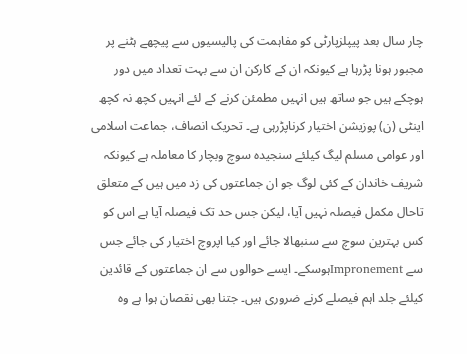چار سال بعد پیپلزپارٹی کو مفاہمت کی پالیسیوں سے پیچھے ہٹنے پر مجبور ہونا پڑرہا ہے کیونکہ ان کے کارکن ان سے بہت تعداد میں دور ہوچکے ہیں جو ساتھ ہیں انہیں مطمئن کرنے کے لئے انہیں کچھ نہ کچھ اینٹی (ن) پوزیشن اختیار کرناپڑرہی ہے۔ تحریک انصاف، جماعت اسلامی اور عوامی مسلم لیگ کیلئے سنجیدہ سوچ وبچار کا معاملہ ہے کیونکہ شریف خاندان کے کئی لوگ جو ان جماعتوں کی زد میں ہیں کے متعلق تاحال مکمل فیصلہ نہیں آیا، لیکن جس حد تک فیصلہ آیا ہے اس کو کس بہترین سوچ سے سنبھالا جائے اور کیا اپروچ اختیار کی جائے جس سے Impronementہوسکے۔ ایسے حوالوں سے ان جماعتوں کے قائدین کیلئے جلد اہم فیصلے کرنے ضروری ہیں۔ جتنا بھی نقصان ہوا ہے وہ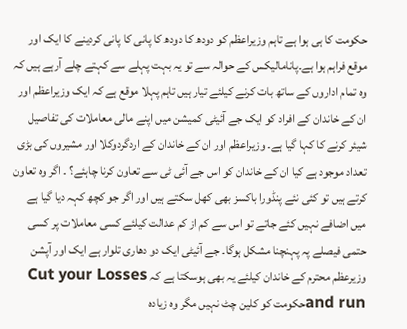حکومت کا ہی ہوا ہے تاہم وزیراعظم کو دودھ کا دودھ کا پانی کا پانی کردینے کا ایک اور موقع فراہم ہوا ہے۔پانامالیکس کے حوالہ سے تو یہ بہت پہلے سے کہتے چلے آرہے ہیں کہ وہ تمام اداروں کے ساتھ بات کرنے کیلئے تیار ہیں تاہم پہلا موقع ہے کہ ایک وزیراعظم اور ان کے خاندان کے افراد کو ایک جے آئیٹی کمیشن میں اپنے مالی معاملات کی تفاصیل شیئر کرنے کا کہا گیا ہے۔ وزیراعظم اور ان کے خاندان کے اردگردوکلا اور مشیروں کی بڑی تعداد موجود ہے کیا ان کے خاندان کو اس جے آئی ٹی سے تعاون کرنا چاہئے؟ ۔ اگر وہ تعاون کرتے ہیں تو کئی نئے پنڈورا باکسز بھی کھل سکتے ہیں اور اگر جو کچھ کہہ دیا گیا ہے میں اضافے نہیں کئے جاتے تو اس سے کم از کم عدالت کیلئے کسی معاملات پر کسی حتمی فیصلے پہ پہنچنا مشکل ہوگا۔ جے آئیٹی ایک دو دھاری تلوار ہے ایک اور آپشن وزیرعظم محترم کے خاندان کیلئے یہ بھی ہوسکتا ہے کہ Cut your Losses and runحکومت کو کلین چٹ نہیں مگر وہ زیادہ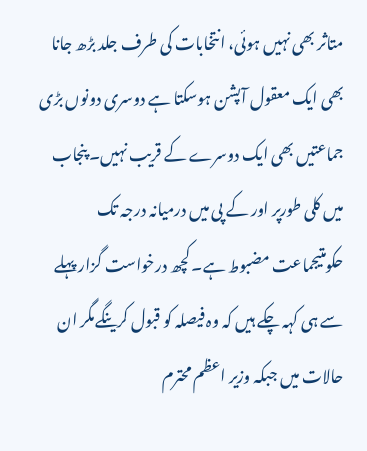متاثر بھی نہیں ہوئی، انتخابات کی طرف جلد بڑھ جانا بھی ایک معقول آپشن ہوسکتا ہے دوسری دونوں بڑی جماعتیں بھی ایک دوسرے کے قریب نہیں۔ پنجاب میں کلی طورپر اور کے پی میں درمیانہ درجہ تک حکومتیجماعت مضبوط ہے۔ کچھ درخواست گزار پہلے سے ہی کہہ چکے ہیں کہ وہ فیصلہ کو قبول کرینگےمگر ان حالات میں جبکہ وزیر اعظم محترم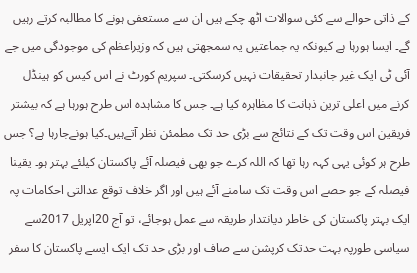کے ذاتی حوالے سے کئی سوالات اٹھ چکے ہیں ان سے مستعفی ہونے کا مطالبہ کرتے رہیں گے۔ ایسا ہورہا ہے کیونکہ یہ جماعتیں یہ سمجھتی ہیں کہ وزیراعظم کی موجودگی میں جے آئی ٹی ایک غیر جانبدار تحقیقات نہیں کرسکتی۔ سپریم کورٹ نے اس کیس کو ہینڈل کرنے میں اعلی ترین ذہانت کا مظاہرہ کیا ہے۔ جس کا مشاہدہ اس طرح ہورہا ہے کہ بیشتر فریقین اس وقت تک کے نتائج سے بڑی حد تک مطمئن نظر آتےہیں۔کیا ہونےجارہا ہے؟ جس طرح ہر کوئی یہی کہہ رہا تھا کہ اللہ کرے جو بھی فیصلہ آئے پاکستان کیلئے بہتر ہو۔ یقینا فیصلہ کے جو حصے اس وقت تک سامنے آئے ہیں اور اگر خلاف توقع عدالتی احکامات پہ ایک بہتر پاکستان کی خاطر دیانتدار طریقہ سے عمل ہوجائے، تو آج 20اپریل 2017سے سیاسی طورپہ بہت حدتک کرپشن سے صاف اور بڑی حد تک ایک ایسے پاکستان کا سفر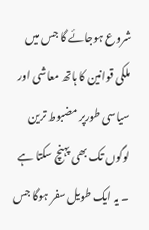شروع ہوجائے گا جس میں ملکی قوانین کا ہاتھ معاشی اور سیاسی طورپر مضبوط ترین لوگوں تک بھی پہنچ سکتا ہے ۔ یہ ایک طویل سفر ہوگا جس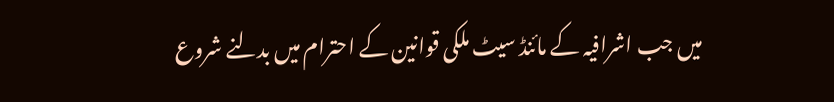میں جب اشرافیہ کے مائنڈ سیٹ ملکی قوانین کے احترام میں بدلنے شروع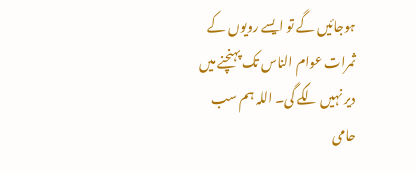ہوجائیں گے تو ایسے رویوں کے ثمرات عوام الناس تک پہنچنے میں دیر نہیں لگے گی۔ اللہ ہم سب حامی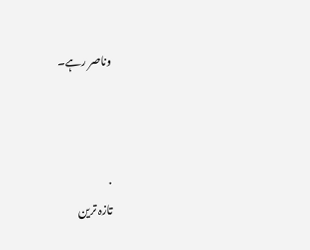وناصر رہے۔



.
تازہ ترین